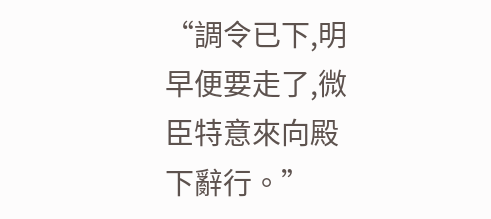“調令已下,明早便要走了,微臣特意來向殿下辭行。”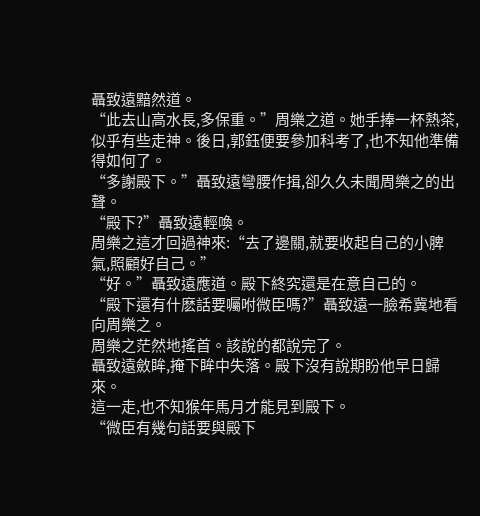聶致遠黯然道。
“此去山高水長,多保重。”周樂之道。她手捧一杯熱茶,似乎有些走神。後日,郭鈺便要參加科考了,也不知他準備得如何了。
“多謝殿下。”聶致遠彎腰作揖,卻久久未聞周樂之的出聲。
“殿下?”聶致遠輕喚。
周樂之這才回過神來:“去了邊關,就要收起自己的小脾氣,照顧好自己。”
“好。”聶致遠應道。殿下終究還是在意自己的。
“殿下還有什麽話要囑咐微臣嗎?”聶致遠一臉希冀地看向周樂之。
周樂之茫然地搖首。該說的都說完了。
聶致遠斂眸,掩下眸中失落。殿下沒有說期盼他早日歸來。
這一走,也不知猴年馬月才能見到殿下。
“微臣有幾句話要與殿下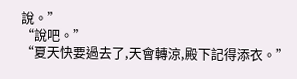說。”
“說吧。”
“夏天快要過去了,天會轉涼,殿下記得添衣。”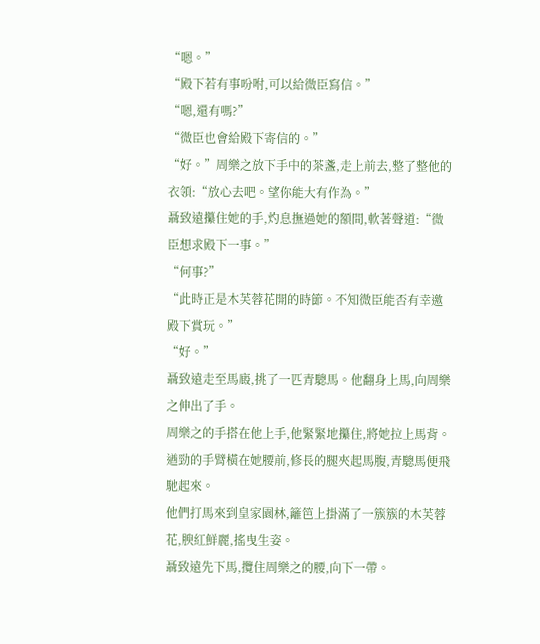“嗯。”
“殿下若有事吩咐,可以給微臣寫信。”
“嗯,還有嗎?”
“微臣也會給殿下寄信的。”
“好。”周樂之放下手中的茶盞,走上前去,整了整他的衣領:“放心去吧。望你能大有作為。”
聶致遠攥住她的手,灼息撫過她的額間,軟著聲道:“微臣想求殿下一事。”
“何事?”
“此時正是木芙蓉花開的時節。不知微臣能否有幸邀殿下賞玩。”
“好。”
聶致遠走至馬廄,挑了一匹青驄馬。他翻身上馬,向周樂之伸出了手。
周樂之的手搭在他上手,他緊緊地攥住,將她拉上馬背。遒勁的手臂橫在她腰前,修長的腿夾起馬腹,青驄馬便飛馳起來。
他們打馬來到皇家園林,籬笆上掛滿了一簇簇的木芙蓉花,腴紅鮮麗,搖曳生姿。
聶致遠先下馬,攬住周樂之的腰,向下一帶。